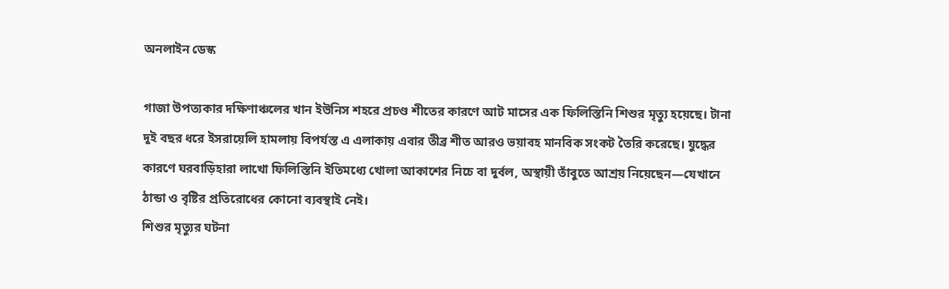অনলাইন ডেস্ক

গাজা উপত্যকার দক্ষিণাঞ্চলের খান ইউনিস শহরে প্রচণ্ড শীতের কারণে আট মাসের এক ফিলিস্তিনি শিশুর মৃত্যু হয়েছে। টানা দুই বছর ধরে ইসরায়েলি হামলায় বিপর্যস্ত এ এলাকায় এবার তীব্র শীত আরও ভয়াবহ মানবিক সংকট তৈরি করেছে। যুদ্ধের কারণে ঘরবাড়িহারা লাখো ফিলিস্তিনি ইতিমধ্যে খোলা আকাশের নিচে বা দুর্বল, অস্থায়ী তাঁবুতে আশ্রয় নিয়েছেন—যেখানে ঠান্ডা ও বৃষ্টির প্রতিরোধের কোনো ব্যবস্থাই নেই।
শিশুর মৃত্যুর ঘটনা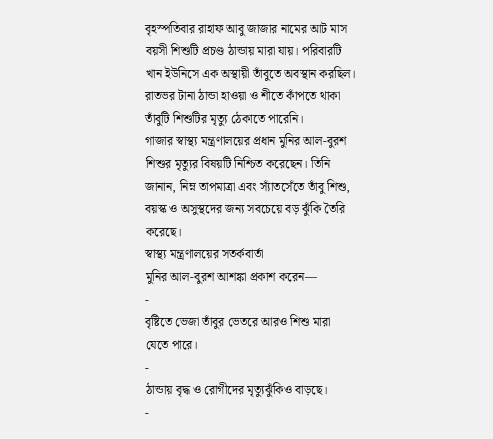বৃহস্পতিবার রাহাফ আবু জাজার নামের আট মাস বয়সী শিশুটি প্রচণ্ড ঠান্ডায় মারা যায়। পরিবারটি খান ইউনিসে এক অস্থায়ী তাঁবুতে অবস্থান করছিল। রাতভর টানা ঠান্ডা হাওয়া ও শীতে কাঁপতে থাকা তাঁবুটি শিশুটির মৃত্যু ঠেকাতে পারেনি।
গাজার স্বাস্থ্য মন্ত্রণালয়ের প্রধান মুনির আল-বুরশ শিশুর মৃত্যুর বিষয়টি নিশ্চিত করেছেন। তিনি জানান, নিম্ন তাপমাত্রা এবং স্যাঁতসেঁতে তাঁবু শিশু, বয়স্ক ও অসুস্থদের জন্য সবচেয়ে বড় ঝুঁকি তৈরি করেছে।
স্বাস্থ্য মন্ত্রণালয়ের সতর্কবার্তা
মুনির আল-বুরশ আশঙ্কা প্রকাশ করেন—
-
বৃষ্টিতে ভেজা তাঁবুর ভেতরে আরও শিশু মারা যেতে পারে।
-
ঠান্ডায় বৃদ্ধ ও রোগীদের মৃত্যুঝুঁকিও বাড়ছে।
-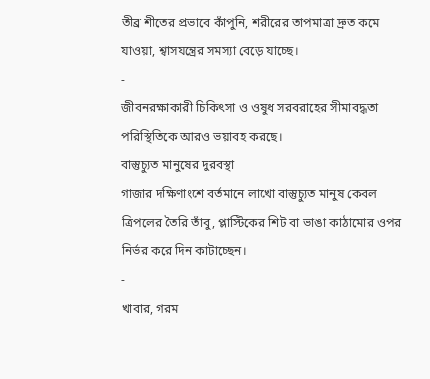তীব্র শীতের প্রভাবে কাঁপুনি, শরীরের তাপমাত্রা দ্রুত কমে যাওয়া, শ্বাসযন্ত্রের সমস্যা বেড়ে যাচ্ছে।
-
জীবনরক্ষাকারী চিকিৎসা ও ওষুধ সরবরাহের সীমাবদ্ধতা পরিস্থিতিকে আরও ভয়াবহ করছে।
বাস্তুচ্যুত মানুষের দুরবস্থা
গাজার দক্ষিণাংশে বর্তমানে লাখো বাস্তুচ্যুত মানুষ কেবল ত্রিপলের তৈরি তাঁবু, প্লাস্টিকের শিট বা ভাঙা কাঠামোর ওপর নির্ভর করে দিন কাটাচ্ছেন।
-
খাবার, গরম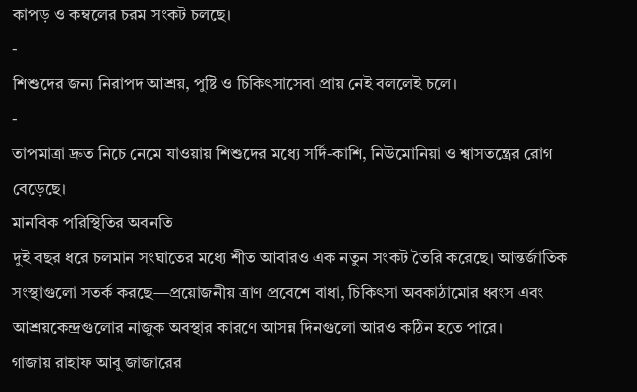কাপড় ও কম্বলের চরম সংকট চলছে।
-
শিশুদের জন্য নিরাপদ আশ্রয়, পুষ্টি ও চিকিৎসাসেবা প্রায় নেই বললেই চলে।
-
তাপমাত্রা দ্রুত নিচে নেমে যাওয়ায় শিশুদের মধ্যে সর্দি-কাশি, নিউমোনিয়া ও শ্বাসতন্ত্রের রোগ বেড়েছে।
মানবিক পরিস্থিতির অবনতি
দুই বছর ধরে চলমান সংঘাতের মধ্যে শীত আবারও এক নতুন সংকট তৈরি করেছে। আন্তর্জাতিক সংস্থাগুলো সতর্ক করছে—প্রয়োজনীয় ত্রাণ প্রবেশে বাধা, চিকিৎসা অবকাঠামোর ধ্বংস এবং আশ্রয়কেন্দ্রগুলোর নাজুক অবস্থার কারণে আসন্ন দিনগুলো আরও কঠিন হতে পারে।
গাজায় রাহাফ আবু জাজারের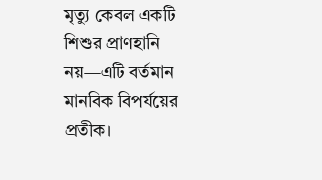মৃত্যু কেবল একটি শিশুর প্রাণহানি নয়—এটি বর্তমান মানবিক বিপর্যয়ের প্রতীক।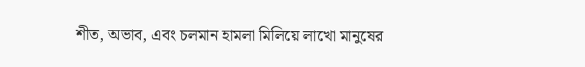শীত, অভাব, এবং চলমান হামলা মিলিয়ে লাখো মানুষের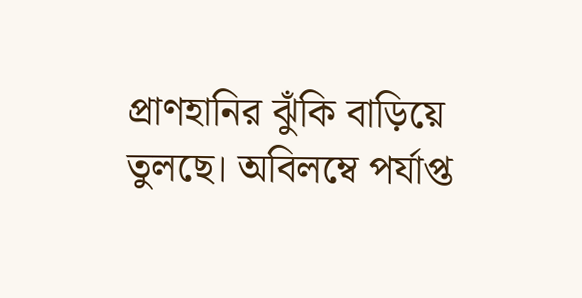প্রাণহানির ঝুঁকি বাড়িয়ে তুলছে। অবিলম্বে পর্যাপ্ত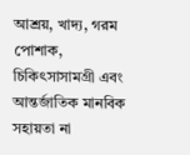আশ্রয়, খাদ্য, গরম পোশাক, চিকিৎসাসামগ্রী এবং আন্তর্জাতিক মানবিক সহায়তা না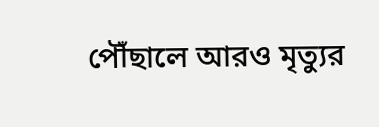পৌঁছালে আরও মৃত্যুর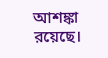আশঙ্কা রয়েছে।